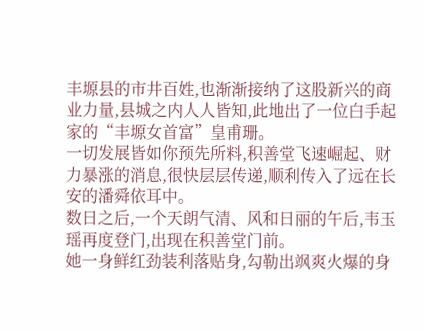丰塬县的市井百姓,也渐渐接纳了这股新兴的商业力量,县城之内人人皆知,此地出了一位白手起家的“丰塬女首富”皇甫珊。
一切发展皆如你预先所料,积善堂飞速崛起、财力暴涨的消息,很快层层传递,顺利传入了远在长安的潘舜依耳中。
数日之后,一个天朗气清、风和日丽的午后,韦玉瑶再度登门,出现在积善堂门前。
她一身鲜红劲装利落贴身,勾勒出飒爽火爆的身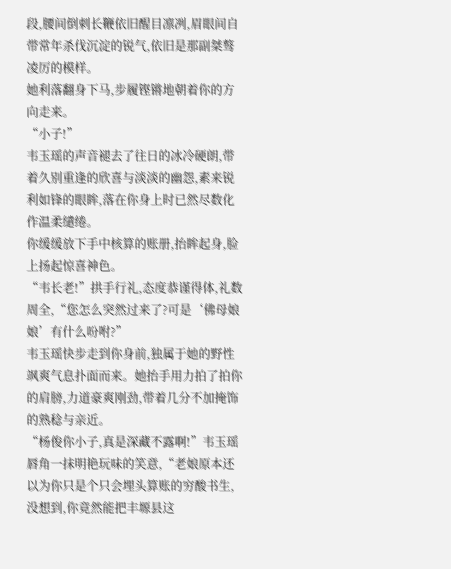段,腰间倒刺长鞭依旧醒目凛冽,眉眼间自带常年杀伐沉淀的锐气,依旧是那副桀骜凌厉的模样。
她利落翻身下马,步履铿锵地朝着你的方向走来。
“小子!”
韦玉瑶的声音褪去了往日的冰冷硬朗,带着久别重逢的欣喜与淡淡的幽怨,素来锐利如锋的眼眸,落在你身上时已然尽数化作温柔缱绻。
你缓缓放下手中核算的账册,抬眸起身,脸上扬起惊喜神色。
“韦长老!”拱手行礼,态度恭谨得体,礼数周全,“您怎么突然过来了?可是‘佛母娘娘’有什么吩咐?”
韦玉瑶快步走到你身前,独属于她的野性飒爽气息扑面而来。她抬手用力拍了拍你的肩膀,力道豪爽刚劲,带着几分不加掩饰的熟稔与亲近。
“杨俊你小子,真是深藏不露啊!”韦玉瑶唇角一抹明艳玩味的笑意,“老娘原本还以为你只是个只会埋头算账的穷酸书生,没想到,你竟然能把丰塬县这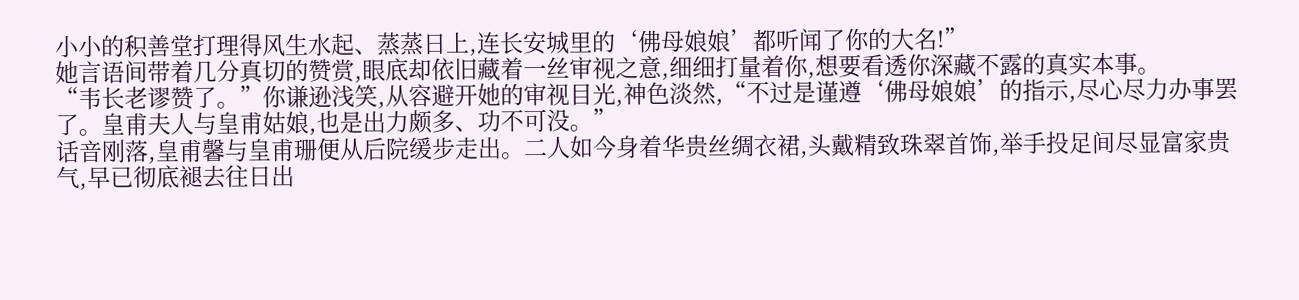小小的积善堂打理得风生水起、蒸蒸日上,连长安城里的‘佛母娘娘’都听闻了你的大名!”
她言语间带着几分真切的赞赏,眼底却依旧藏着一丝审视之意,细细打量着你,想要看透你深藏不露的真实本事。
“韦长老谬赞了。”你谦逊浅笑,从容避开她的审视目光,神色淡然,“不过是谨遵‘佛母娘娘’的指示,尽心尽力办事罢了。皇甫夫人与皇甫姑娘,也是出力颇多、功不可没。”
话音刚落,皇甫馨与皇甫珊便从后院缓步走出。二人如今身着华贵丝绸衣裙,头戴精致珠翠首饰,举手投足间尽显富家贵气,早已彻底褪去往日出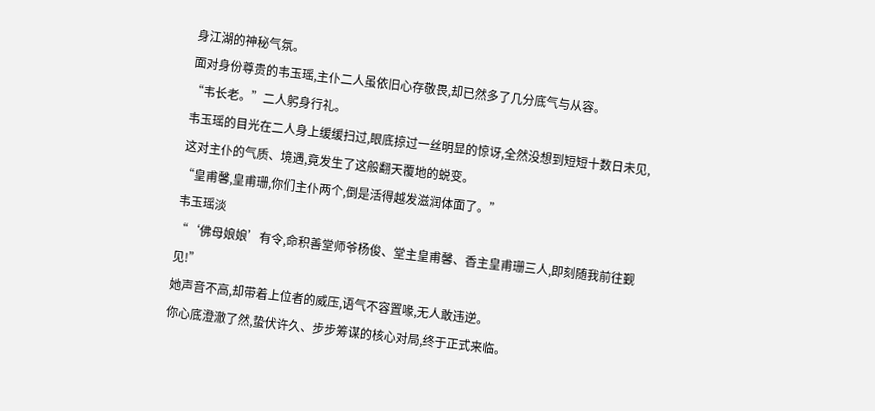身江湖的神秘气氛。
面对身份尊贵的韦玉瑶,主仆二人虽依旧心存敬畏,却已然多了几分底气与从容。
“韦长老。”二人躬身行礼。
韦玉瑶的目光在二人身上缓缓扫过,眼底掠过一丝明显的惊讶,全然没想到短短十数日未见,这对主仆的气质、境遇,竟发生了这般翻天覆地的蜕变。
“皇甫馨,皇甫珊,你们主仆两个,倒是活得越发滋润体面了。”
韦玉瑶淡
“‘佛母娘娘’有令,命积善堂师爷杨俊、堂主皇甫馨、香主皇甫珊三人,即刻随我前往觐见!”
她声音不高,却带着上位者的威压,语气不容置喙,无人敢违逆。
你心底澄澈了然,蛰伏许久、步步筹谋的核心对局,终于正式来临。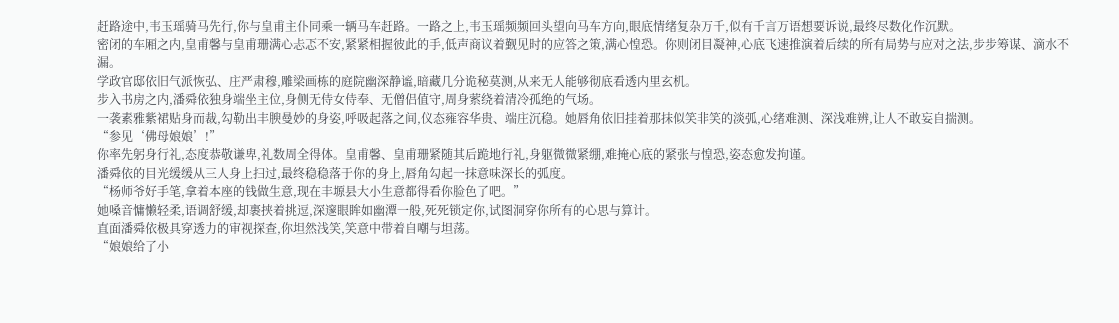赶路途中,韦玉瑶骑马先行,你与皇甫主仆同乘一辆马车赶路。一路之上,韦玉瑶频频回头望向马车方向,眼底情绪复杂万千,似有千言万语想要诉说,最终尽数化作沉默。
密闭的车厢之内,皇甫馨与皇甫珊满心忐忑不安,紧紧相握彼此的手,低声商议着觐见时的应答之策,满心惶恐。你则闭目凝神,心底飞速推演着后续的所有局势与应对之法,步步筹谋、滴水不漏。
学政官邸依旧气派恢弘、庄严肃穆,雕梁画栋的庭院幽深静谧,暗藏几分诡秘莫测,从来无人能够彻底看透内里玄机。
步入书房之内,潘舜依独身端坐主位,身侧无侍女侍奉、无僧侣值守,周身萦绕着清冷孤绝的气场。
一袭素雅紫裙贴身而裁,勾勒出丰腴曼妙的身姿,呼吸起落之间,仪态雍容华贵、端庄沉稳。她唇角依旧挂着那抹似笑非笑的淡弧,心绪难测、深浅难辨,让人不敢妄自揣测。
“参见‘佛母娘娘’!”
你率先躬身行礼,态度恭敬谦卑,礼数周全得体。皇甫馨、皇甫珊紧随其后跪地行礼,身躯微微紧绷,难掩心底的紧张与惶恐,姿态愈发拘谨。
潘舜依的目光缓缓从三人身上扫过,最终稳稳落于你的身上,唇角勾起一抹意味深长的弧度。
“杨师爷好手笔,拿着本座的钱做生意,现在丰塬县大小生意都得看你脸色了吧。”
她嗓音慵懒轻柔,语调舒缓,却裹挟着挑逗,深邃眼眸如幽潭一般,死死锁定你,试图洞穿你所有的心思与算计。
直面潘舜依极具穿透力的审视探查,你坦然浅笑,笑意中带着自嘲与坦荡。
“娘娘给了小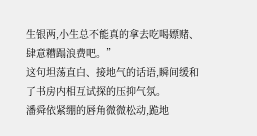生银两,小生总不能真的拿去吃喝嫖赌、肆意糟蹋浪费吧。”
这句坦荡直白、接地气的话语,瞬间缓和了书房内相互试探的压抑气氛。
潘舜依紧绷的唇角微微松动,跪地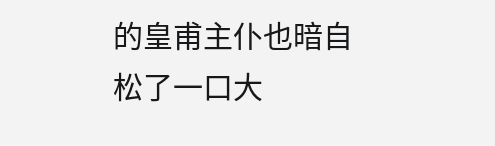的皇甫主仆也暗自松了一口大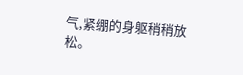气,紧绷的身躯稍稍放松。